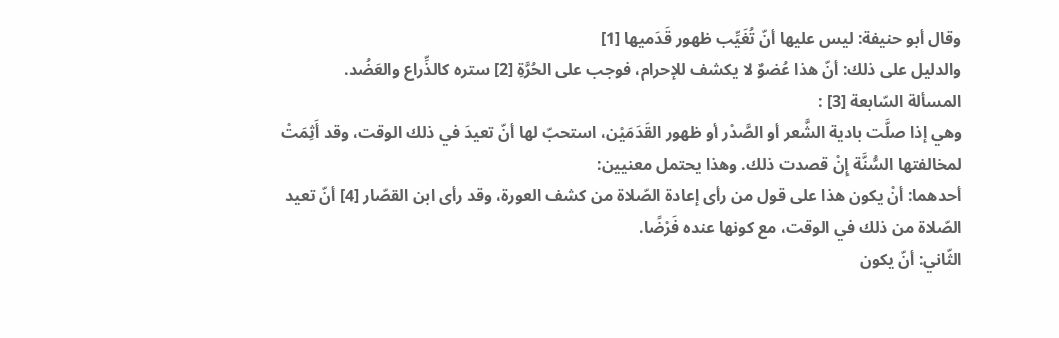وقال أبو حنيفة: ليس عليها أنّ تُغَيِّب ظهور قَدَميها [1]
والدليل على ذلك: أنّ هذا عُضوٌ لا يكشف للإحرام، فوجب على الحُرَّةِ [2] ستره كالذِّراع والعَضُد.
المسألة السّابعة [3] :
وهي إذا صلَّت بادية الشَّعر أو الصَّدْر أو ظهور القَدَمَيْن، استحبّ لها أنّ تعيدَ في ذلك الوقت، وقد أَثِمَتْ لمخالفتها السُّنَّة إِنْ قصدت ذلك. وهذا يحتمل معنيين:
أحدهما: أنْ يكون هذا على قول من رأى إعادة الصّلاة من كشف العورة، وقد رأى ابن القصّار [4] أنّ تعيد الصّلاة من ذلك في الوقت، مع كونها عنده فَرْضًا.
الثّاني: أنّ يكون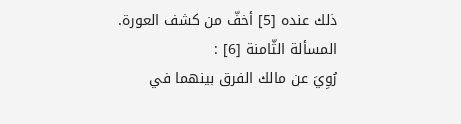ذلك عنده [5] أخفّ من كشف العورة.
المسألة الثّامنة [6] :
رُوِيَ عن مالك الفرق بينهما في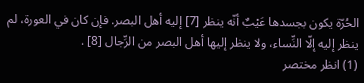الحُرّة يكون بجسدها عَيْبٌ أنّه ينظر [7] إليه أهل البصر. فإن كان في العورة، لم ينظر إليه إلّا النِّساء، ولا ينظر إليها أهل البصر من الرِّجال [8] .
(1) انظر مختصر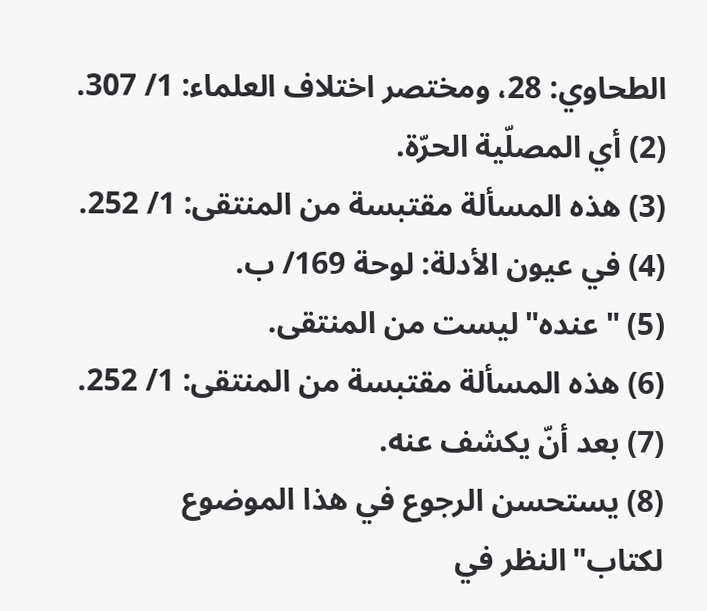الطحاوي: 28، ومختصر اختلاف العلماء: 1/ 307.
(2) أي المصلّية الحرّة.
(3) هذه المسألة مقتبسة من المنتقى: 1/ 252.
(4) في عيون الأدلة: لوحة 169/ ب.
(5) "عنده"ليست من المنتقى.
(6) هذه المسألة مقتبسة من المنتقى: 1/ 252.
(7) بعد أنّ يكشف عنه.
(8) يستحسن الرجوع في هذا الموضوع لكتاب"النظر في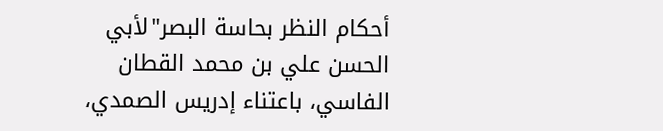أحكام النظر بحاسة البصر"لأبي الحسن علي بن محمد القطان الفاسي، باعتناء إدريس الصمدي،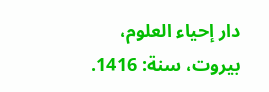دار إحياء العلوم، بيروت، سنة: 1416.